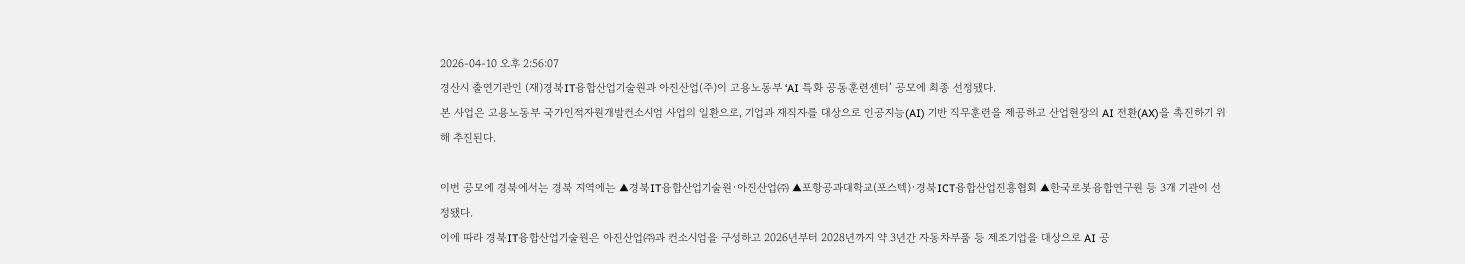2026-04-10 오후 2:56:07
경산시 출연기관인 (재)경북IT융합산업기술원과 아진산업(주)이 고용노동부 ‘AI 특화 공동훈련센터’ 공모에 최종 선정됐다.
본 사업은 고용노동부 국가인적자원개발컨소시엄 사업의 일환으로, 기업과 재직자를 대상으로 인공지능(AI) 기반 직무훈련을 제공하고 산업현장의 AI 전환(AX)을 촉진하기 위해 추진된다.

이번 공모에 경북에서는 경북 지역에는 ▲경북IT융합산업기술원·아진산업㈜ ▲포항공과대학교(포스텍)·경북ICT융합산업진흥협회 ▲한국로봇융합연구원 등 3개 기관이 선정됐다.
이에 따라 경북IT융합산업기술원은 아진산업㈜과 컨소시엄을 구성하고 2026년부터 2028년까지 약 3년간 자동차부품 등 제조기업을 대상으로 AI 공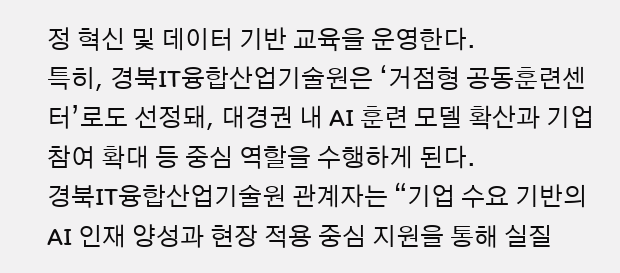정 혁신 및 데이터 기반 교육을 운영한다.
특히, 경북IT융합산업기술원은 ‘거점형 공동훈련센터’로도 선정돼, 대경권 내 AI 훈련 모델 확산과 기업 참여 확대 등 중심 역할을 수행하게 된다.
경북IT융합산업기술원 관계자는 “기업 수요 기반의 AI 인재 양성과 현장 적용 중심 지원을 통해 실질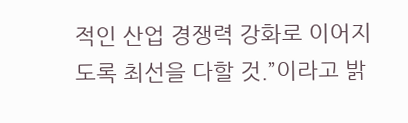적인 산업 경쟁력 강화로 이어지도록 최선을 다할 것.”이라고 밝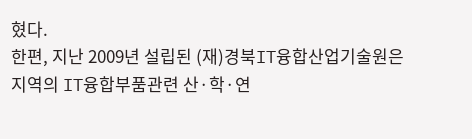혔다.
한편, 지난 2009년 설립된 (재)경북IT융합산업기술원은 지역의 IT융합부품관련 산·학·연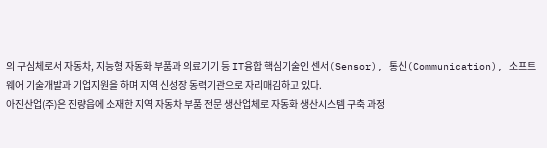의 구심체로서 자동차, 지능형 자동화 부품과 의료기기 등 IT융합 핵심기술인 센서(Sensor), 통신(Communication), 소프트웨어 기술개발과 기업지원을 하며 지역 신성장 동력기관으로 자리매김하고 있다.
아진산업(주)은 진량읍에 소재한 지역 자동차 부품 전문 생산업체로 자동화 생산시스템 구축 과정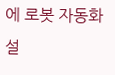에 로봇 자동화 설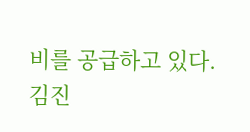비를 공급하고 있다.
김진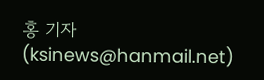홍 기자 (ksinews@hanmail.net)